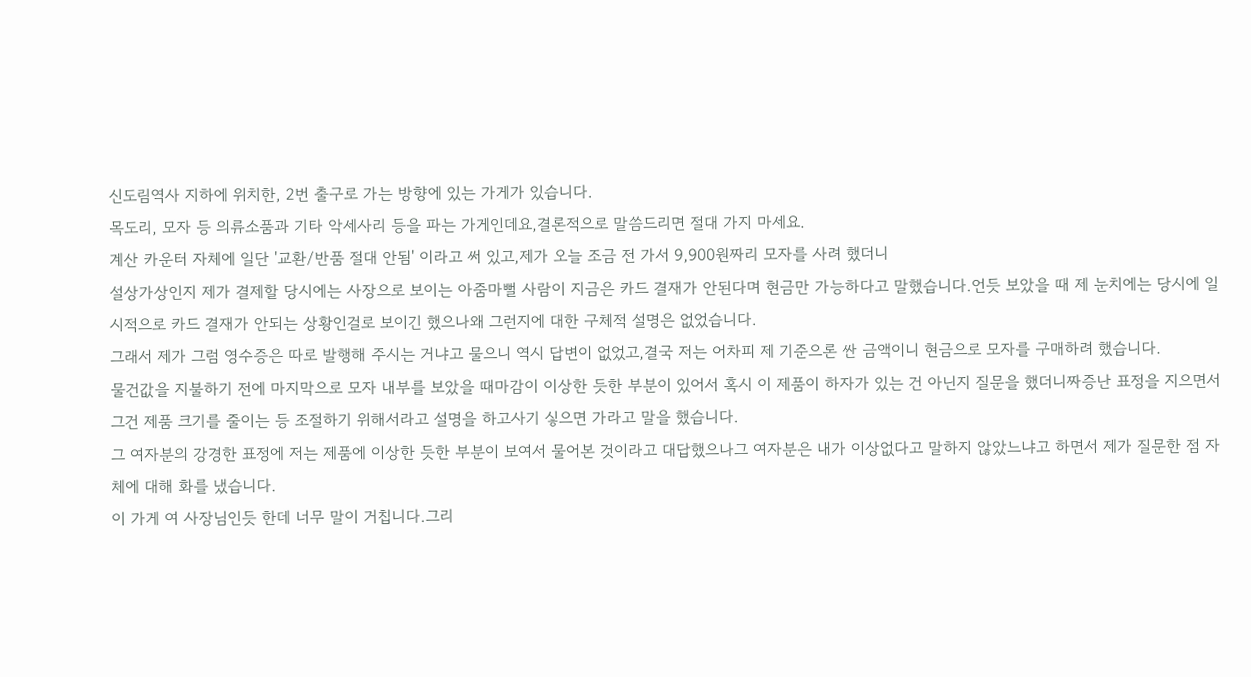신도림역사 지하에 위치한, 2번 출구로 가는 방향에 있는 가게가 있습니다.
목도리, 모자 등 의류소품과 기타 악세사리 등을 파는 가게인데요,결론적으로 말씀드리면 절대 가지 마세요.
계산 카운터 자체에 일단 '교환/반품 절대 안됨' 이라고 써 있고,제가 오늘 조금 전 가서 9,900원짜리 모자를 사려 했더니
설상가상인지 제가 결제할 당시에는 사장으로 보이는 아줌마뻘 사람이 지금은 카드 결재가 안된다며 현금만 가능하다고 말했습니다.언듯 보았을 때 제 눈치에는 당시에 일시적으로 카드 결재가 안되는 상황인걸로 보이긴 했으나왜 그런지에 대한 구체적 설명은 없었습니다.
그래서 제가 그럼 영수증은 따로 발행해 주시는 거냐고 물으니 역시 답변이 없었고,결국 저는 어차피 제 기준으론 싼 금액이니 현금으로 모자를 구매하려 했습니다.
물건값을 지불하기 전에 마지막으로 모자 내부를 보았을 때마감이 이상한 듯한 부분이 있어서 혹시 이 제품이 하자가 있는 건 아닌지 질문을 했더니짜증난 표정을 지으면서 그건 제품 크기를 줄이는 등 조절하기 위해서라고 설명을 하고사기 싷으면 가라고 말을 했습니다.
그 여자분의 강경한 표정에 저는 제품에 이상한 듯한 부분이 보여서 물어본 것이라고 대답했으나그 여자분은 내가 이상없다고 말하지 않았느냐고 하면서 제가 질문한 점 자체에 대해 화를 냈습니다.
이 가게 여 사장님인듯 한데 너무 말이 거칩니다.그리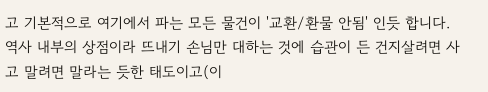고 기본적으로 여기에서 파는 모든 물건이 '교환/환물 안됨' 인듯 합니다.
역사 내부의 상점이라 뜨내기 손님만 대하는 것에 습관이 든 건지살려면 사고 말려면 말라는 듯한 태도이고(이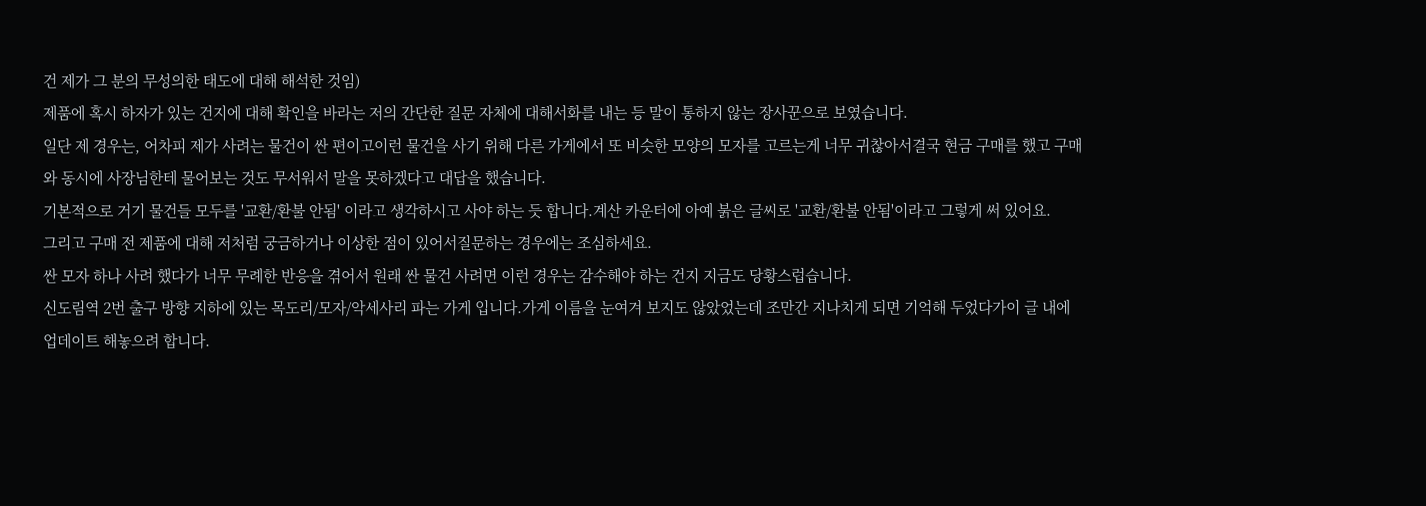건 제가 그 분의 무성의한 태도에 대해 해석한 것임)
제품에 혹시 하자가 있는 건지에 대해 확인을 바라는 저의 간단한 질문 자체에 대해서화를 내는 등 말이 통하지 않는 장사꾼으로 보였습니다.
일단 제 경우는, 어차피 제가 사려는 물건이 싼 편이고이런 물건을 사기 위해 다른 가게에서 또 비슷한 모양의 모자를 고르는게 너무 귀찮아서결국 현금 구매를 했고 구매와 동시에 사장님한테 물어보는 것도 무서워서 말을 못하겠다고 대답을 했습니다.
기본적으로 거기 물건들 모두를 '교환/환불 안됨' 이라고 생각하시고 사야 하는 듯 합니다.계산 카운터에 아예 붉은 글씨로 '교환/환불 안됨'이라고 그렇게 써 있어요.
그리고 구매 전 제품에 대해 저처럼 궁금하거나 이상한 점이 있어서질문하는 경우에는 조심하세요.
싼 모자 하나 사려 했다가 너무 무례한 반응을 겪어서 원래 싼 물건 사려면 이런 경우는 감수해야 하는 건지 지금도 당황스럽습니다.
신도림역 2번 출구 방향 지하에 있는 목도리/모자/악세사리 파는 가게 입니다.가게 이름을 눈여겨 보지도 않았었는데 조만간 지나치게 되면 기억해 두었다가이 글 내에 업데이트 해놓으려 합니다.